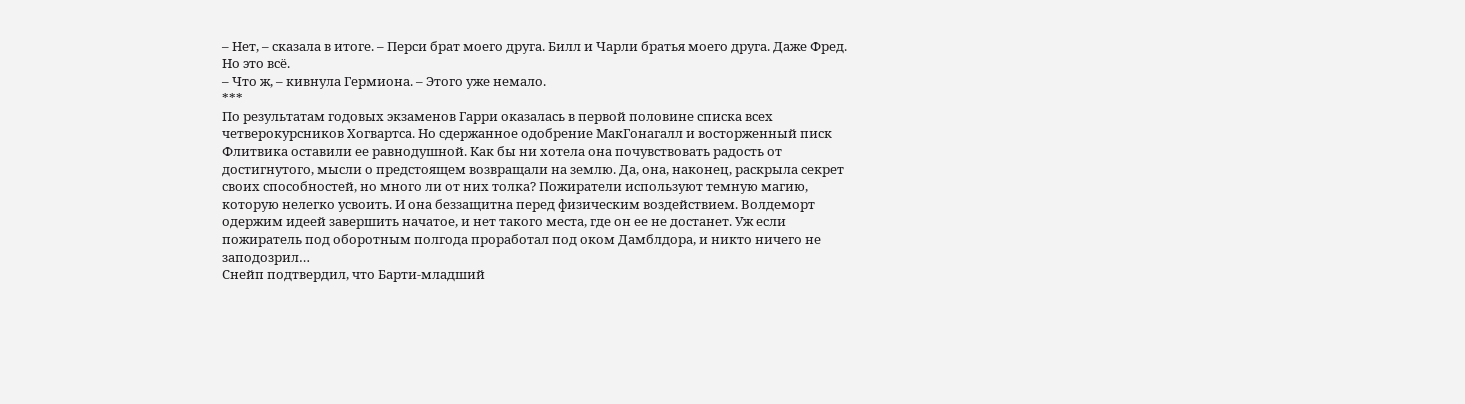– Нет, – сказала в итоге. – Перси брат моего друга. Билл и Чарли братья моего друга. Даже Фред. Но это всё.
– Что ж, – кивнула Гермиона. – Этого уже немало.
***
По результатам годовых экзаменов Гарри оказалась в первой половине списка всех четверокурсников Хогвартса. Но сдержанное одобрение МакГонагалл и восторженный писк Флитвика оставили ее равнодушной. Как бы ни хотела она почувствовать радость от достигнутого, мысли о предстоящем возвращали на землю. Да, она, наконец, раскрыла секрет своих способностей, но много ли от них толка? Пожиратели используют темную магию, которую нелегко усвоить. И она беззащитна перед физическим воздействием. Волдеморт одержим идеей завершить начатое, и нет такого места, где он ее не достанет. Уж если пожиратель под оборотным полгода проработал под оком Дамблдора, и никто ничего не заподозрил…
Снейп подтвердил, что Барти-младший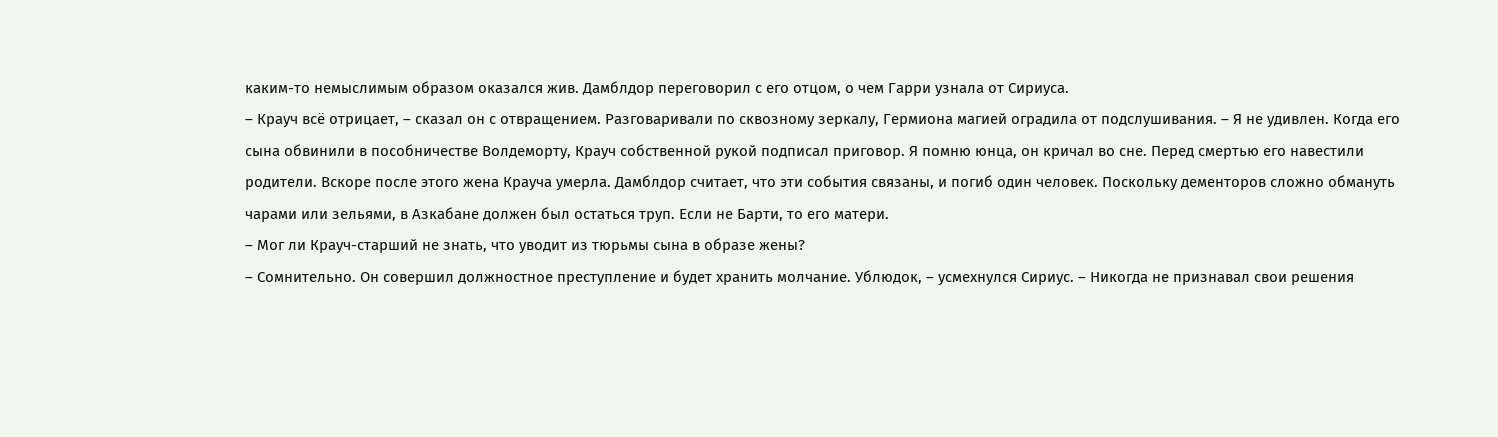каким-то немыслимым образом оказался жив. Дамблдор переговорил с его отцом, о чем Гарри узнала от Сириуса.
– Крауч всё отрицает, – сказал он с отвращением. Разговаривали по сквозному зеркалу, Гермиона магией оградила от подслушивания. – Я не удивлен. Когда его сына обвинили в пособничестве Волдеморту, Крауч собственной рукой подписал приговор. Я помню юнца, он кричал во сне. Перед смертью его навестили родители. Вскоре после этого жена Крауча умерла. Дамблдор считает, что эти события связаны, и погиб один человек. Поскольку дементоров сложно обмануть чарами или зельями, в Азкабане должен был остаться труп. Если не Барти, то его матери.
– Мог ли Крауч-старший не знать, что уводит из тюрьмы сына в образе жены?
– Сомнительно. Он совершил должностное преступление и будет хранить молчание. Ублюдок, – усмехнулся Сириус. – Никогда не признавал свои решения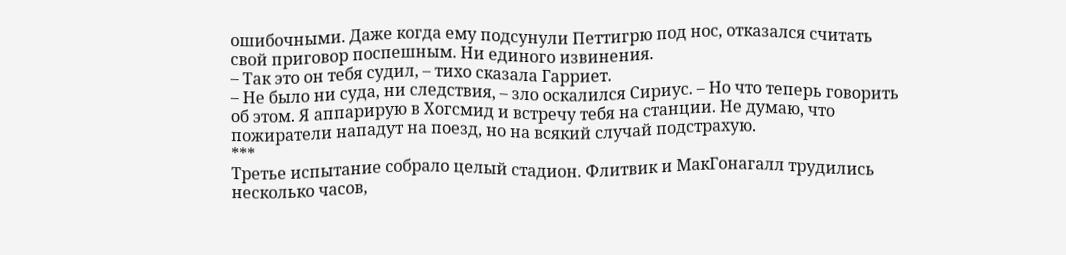ошибочными. Даже когда ему подсунули Петтигрю под нос, отказался считать свой приговор поспешным. Ни единого извинения.
– Так это он тебя судил, – тихо сказала Гарриет.
– Не было ни суда, ни следствия, – зло оскалился Сириус. – Но что теперь говорить об этом. Я аппарирую в Хогсмид и встречу тебя на станции. Не думаю, что пожиратели нападут на поезд, но на всякий случай подстрахую.
***
Третье испытание собрало целый стадион. Флитвик и МакГонагалл трудились несколько часов,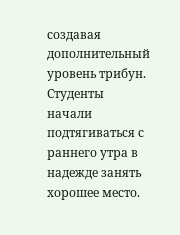создавая дополнительный уровень трибун. Студенты начали подтягиваться с раннего утра в надежде занять хорошее место.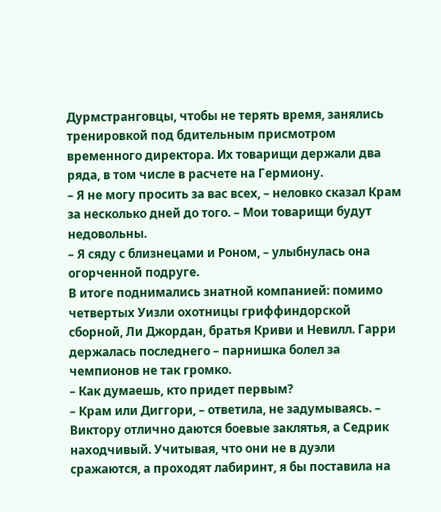Дурмстранговцы, чтобы не терять время, занялись тренировкой под бдительным присмотром временного директора. Их товарищи держали два ряда, в том числе в расчете на Гермиону.
– Я не могу просить за вас всех, – неловко сказал Крам за несколько дней до того. – Мои товарищи будут недовольны.
– Я сяду с близнецами и Роном, – улыбнулась она огорченной подруге.
В итоге поднимались знатной компанией: помимо четвертых Уизли охотницы гриффиндорской сборной, Ли Джордан, братья Криви и Невилл. Гарри держалась последнего – парнишка болел за чемпионов не так громко.
– Как думаешь, кто придет первым?
– Крам или Диггори, – ответила, не задумываясь. – Виктору отлично даются боевые заклятья, а Седрик находчивый. Учитывая, что они не в дуэли сражаются, а проходят лабиринт, я бы поставила на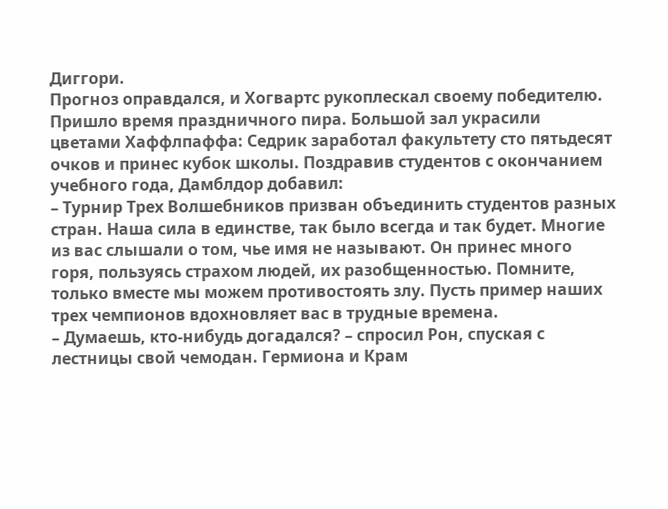Диггори.
Прогноз оправдался, и Хогвартс рукоплескал своему победителю.
Пришло время праздничного пира. Большой зал украсили цветами Хаффлпаффа: Седрик заработал факультету сто пятьдесят очков и принес кубок школы. Поздравив студентов с окончанием учебного года, Дамблдор добавил:
– Турнир Трех Волшебников призван объединить студентов разных стран. Наша сила в единстве, так было всегда и так будет. Многие из вас слышали о том, чье имя не называют. Он принес много горя, пользуясь страхом людей, их разобщенностью. Помните, только вместе мы можем противостоять злу. Пусть пример наших трех чемпионов вдохновляет вас в трудные времена.
– Думаешь, кто-нибудь догадался? – спросил Рон, спуская с лестницы свой чемодан. Гермиона и Крам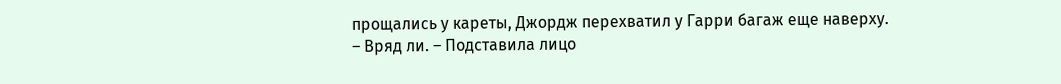прощались у кареты, Джордж перехватил у Гарри багаж еще наверху.
– Вряд ли. – Подставила лицо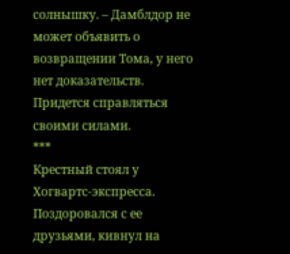солнышку. – Дамблдор не может объявить о возвращении Тома, у него нет доказательств. Придется справляться своими силами.
***
Крестный стоял у Хогвартс-экспресса. Поздоровался с ее друзьями, кивнул на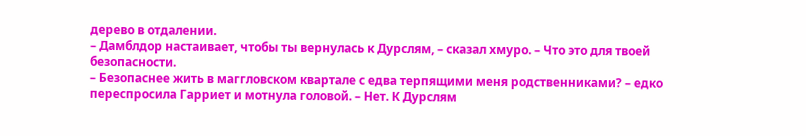дерево в отдалении.
– Дамблдор настаивает, чтобы ты вернулась к Дурслям, – сказал хмуро. – Что это для твоей безопасности.
– Безопаснее жить в маггловском квартале с едва терпящими меня родственниками? – едко переспросила Гарриет и мотнула головой. – Нет. К Дурслям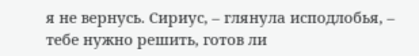я не вернусь. Сириус, – глянула исподлобья, – тебе нужно решить, готов ли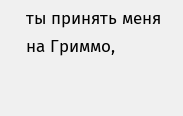ты принять меня на Гриммо,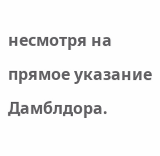несмотря на прямое указание Дамблдора.